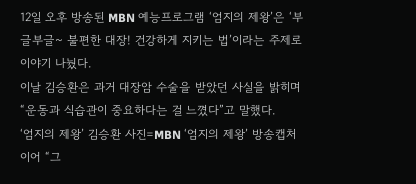12일 오후 방송된 MBN 예능프로그램 ‘엄지의 제왕’은 ‘부글부글~ 불편한 대장! 건강하게 지키는 법’이라는 주제로 이야기 나눴다.
이날 김승환은 과거 대장암 수술을 받았던 사실을 밝히며 “운동과 식습관이 중요하다는 걸 느꼈다”고 말했다.
‘엄지의 제왕’ 김승환 사진=MBN ‘엄지의 제왕’ 방송캡처
이어 “그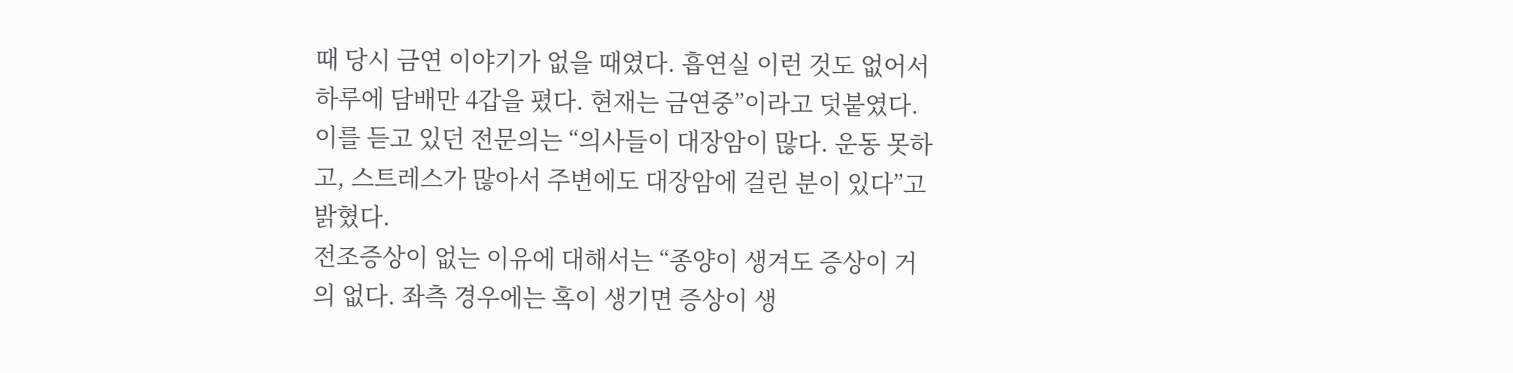때 당시 금연 이야기가 없을 때였다. 흡연실 이런 것도 없어서 하루에 담배만 4갑을 폈다. 현재는 금연중”이라고 덧붙였다. 이를 듣고 있던 전문의는 “의사들이 대장암이 많다. 운동 못하고, 스트레스가 많아서 주변에도 대장암에 걸린 분이 있다”고 밝혔다.
전조증상이 없는 이유에 대해서는 “종양이 생겨도 증상이 거의 없다. 좌측 경우에는 혹이 생기면 증상이 생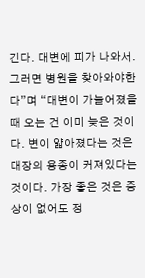긴다. 대변에 피가 나와서. 그러면 병원을 찾아와야한다”며 “대변이 가늘어졌을 때 오는 건 이미 늦은 것이다. 변이 얇아졌다는 것은 대장의 용종이 커져있다는 것이다. 가장 좋은 것은 증상이 없어도 정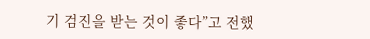기 검진을 받는 것이 좋다”고 전했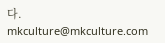다. mkculture@mkculture.com